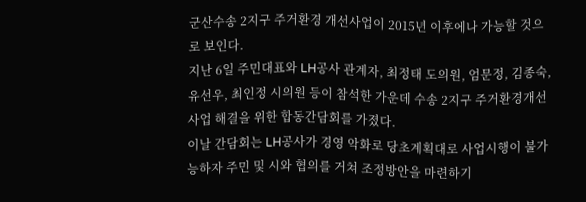군산수송 2지구 주거환경 개선사업이 2015년 이후에나 가능할 것으로 보인다.
지난 6일 주민대표와 LH공사 관계자, 최정태 도의원, 엄문정, 김종숙, 유선우, 최인정 시의원 등이 참석한 가운데 수송 2지구 주거환경개선사업 해결을 위한 합동간담회를 가졌다.
이날 간담회는 LH공사가 경영 악화로 당초계획대로 사업시행이 불가능하자 주민 및 시와 협의를 거쳐 조정방안을 마련하기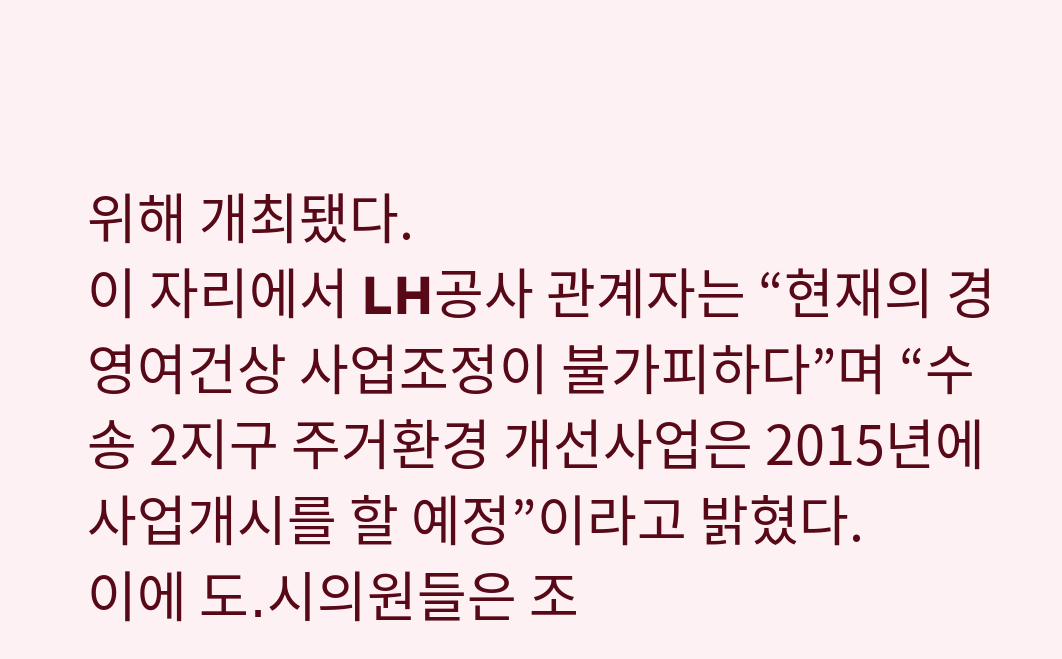위해 개최됐다.
이 자리에서 LH공사 관계자는 “현재의 경영여건상 사업조정이 불가피하다”며 “수송 2지구 주거환경 개선사업은 2015년에 사업개시를 할 예정”이라고 밝혔다.
이에 도․시의원들은 조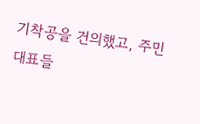기착공을 건의했고, 주민대표들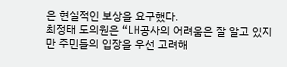은 현실적인 보상을 요구했다.
최정태 도의원은 “LH공사의 어려움은 잘 알고 있지만 주민들의 입장을 우선 고려해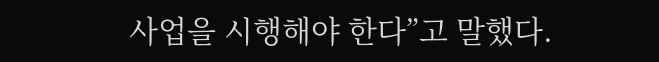사업을 시행해야 한다”고 말했다.